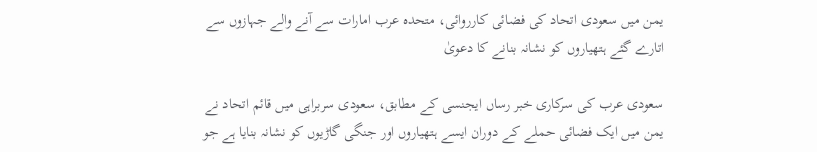یمن میں سعودی اتحاد کی فضائی کارروائی، متحدہ عرب امارات سے آنے والے جہازوں سے اتارے گئے ہتھیاروں کو نشانہ بنانے کا دعویٰ

سعودی عرب کی سرکاری خبر رساں ایجنسی کے مطابق، سعودی سربراہی میں قائم اتحاد نے یمن میں ایک فضائی حملے کے دوران ایسے ہتھیاروں اور جنگی گاڑیوں کو نشانہ بنایا ہے جو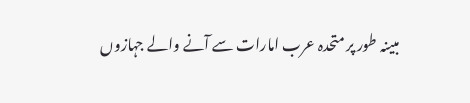مبینہ طور پر متحدہ عرب امارات سے آنے والے جہازوں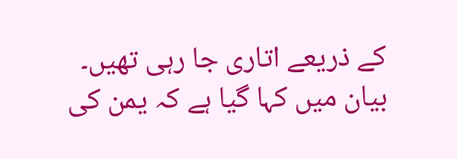کے ذریعے اتاری جا رہی تھیں۔ بیان میں کہا گیا ہے کہ یمن کی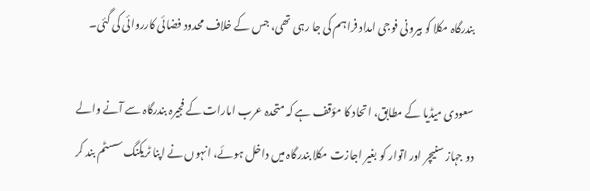بندرگاہ مکلا کو بیرونی فوجی امداد فراہم کی جا رہی تھی، جس کے خلاف محدود فضائی کارروائی کی گئی۔

سعودی میڈیا کے مطابق، اتحاد کا مؤقف ہے کہ متحدہ عرب امارات کے فجیرہ بندرگاہ سے آنے والے دو جہاز سنیچر اور اتوار کو بغیر اجازت مکلا بندرگاہ میں داخل ہوئے، انہوں نے اپنا ٹریکنگ سسٹم بند کر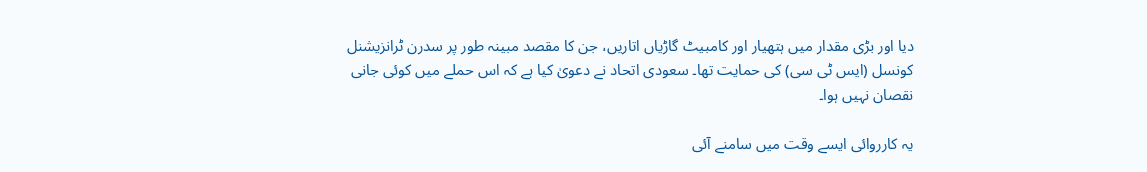دیا اور بڑی مقدار میں ہتھیار اور کامبیٹ گاڑیاں اتاریں، جن کا مقصد مبینہ طور پر سدرن ٹرانزیشنل کونسل (ایس ٹی سی) کی حمایت تھا۔ سعودی اتحاد نے دعویٰ کیا ہے کہ اس حملے میں کوئی جانی نقصان نہیں ہوا۔

یہ کارروائی ایسے وقت میں سامنے آئی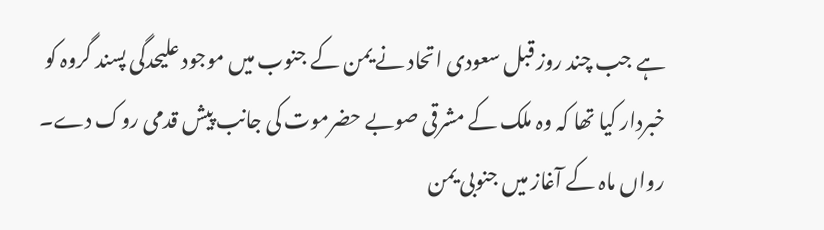ہے جب چند روز قبل سعودی اتحاد نے یمن کے جنوب میں موجود علیحدگی پسند گروہ کو خبردار کیا تھا کہ وہ ملک کے مشرقی صوبے حضرموت کی جانب پیش قدمی روک دے۔ رواں ماہ کے آغاز میں جنوبی یمن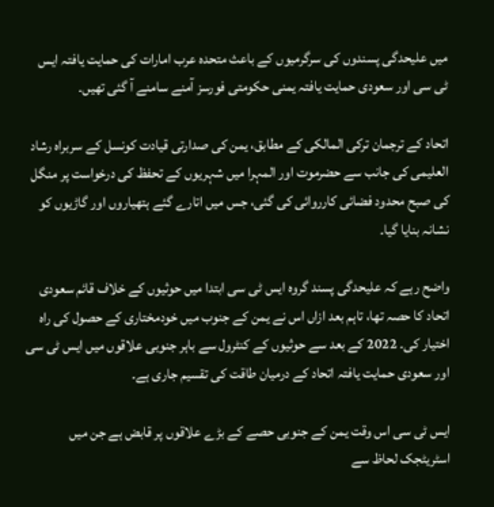میں علیحدگی پسندوں کی سرگرمیوں کے باعث متحدہ عرب امارات کی حمایت یافتہ ایس ٹی سی اور سعودی حمایت یافتہ یمنی حکومتی فورسز آمنے سامنے آ گئی تھیں۔

اتحاد کے ترجمان ترکی المالکی کے مطابق، یمن کی صدارتی قیادت کونسل کے سربراہ رشاد العلیمی کی جانب سے حضرموت اور المہرا میں شہریوں کے تحفظ کی درخواست پر منگل کی صبح محدود فضائی کارروائی کی گئی، جس میں اتارے گئے ہتھیاروں اور گاڑیوں کو نشانہ بنایا گیا۔

واضح رہے کہ علیحدگی پسند گروہ ایس ٹی سی ابتدا میں حوثیوں کے خلاف قائم سعودی اتحاد کا حصہ تھا، تاہم بعد ازاں اس نے یمن کے جنوب میں خودمختاری کے حصول کی راہ اختیار کی۔ 2022 کے بعد سے حوثیوں کے کنٹرول سے باہر جنوبی علاقوں میں ایس ٹی سی اور سعودی حمایت یافتہ اتحاد کے درمیان طاقت کی تقسیم جاری ہے۔

ایس ٹی سی اس وقت یمن کے جنوبی حصے کے بڑے علاقوں پر قابض ہے جن میں اسٹریٹجک لحاظ سے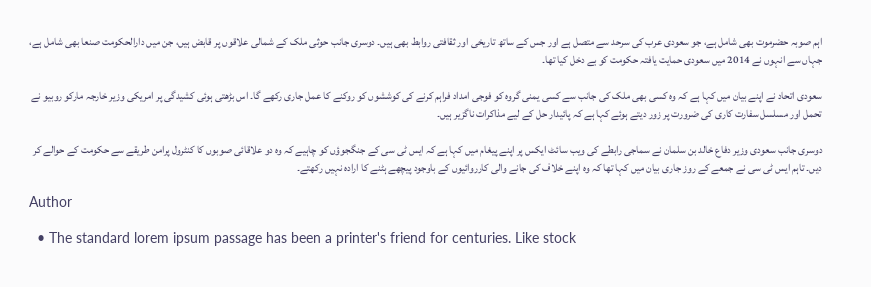اہم صوبہ حضرموت بھی شامل ہے، جو سعودی عرب کی سرحد سے متصل ہے اور جس کے ساتھ تاریخی اور ثقافتی روابط بھی ہیں۔ دوسری جانب حوثی ملک کے شمالی علاقوں پر قابض ہیں، جن میں دارالحکومت صنعا بھی شامل ہے، جہاں سے انہوں نے 2014 میں سعودی حمایت یافتہ حکومت کو بے دخل کیا تھا۔

سعودی اتحاد نے اپنے بیان میں کہا ہے کہ وہ کسی بھی ملک کی جانب سے کسی یمنی گروہ کو فوجی امداد فراہم کرنے کی کوششوں کو روکنے کا عمل جاری رکھے گا۔ اس بڑھتی ہوئی کشیدگی پر امریکی وزیر خارجہ مارکو روبیو نے تحمل اور مسلسل سفارت کاری کی ضرورت پر زور دیتے ہوئے کہا ہے کہ پائیدار حل کے لیے مذاکرات ناگزیر ہیں۔

دوسری جانب سعودی وزیر دفاع خالد بن سلمان نے سماجی رابطے کی ویب سائٹ ایکس پر اپنے پیغام میں کہا ہے کہ ایس ٹی سی کے جنگجوؤں کو چاہیے کہ وہ دو علاقائی صوبوں کا کنٹرول پرامن طریقے سے حکومت کے حوالے کر دیں۔ تاہم ایس ٹی سی نے جمعے کے روز جاری بیان میں کہا تھا کہ وہ اپنے خلاف کی جانے والی کارروائیوں کے باوجود پیچھے ہٹنے کا ارادہ نہیں رکھتے۔

Author

  • The standard lorem ipsum passage has been a printer's friend for centuries. Like stock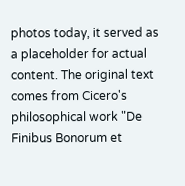photos today, it served as a placeholder for actual content. The original text comes from Cicero's philosophical work "De Finibus Bonorum et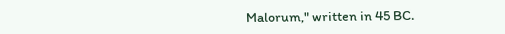Malorum," written in 45 BC.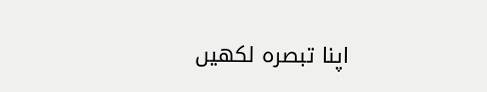اپنا تبصرہ لکھیں